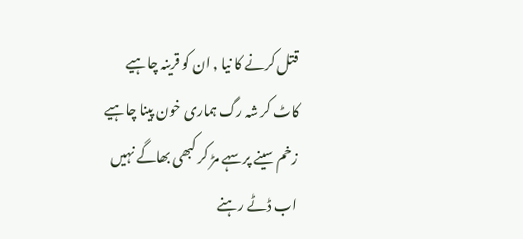قتل کرنے کا نیا , ان کو قرینہ چاہیے
کاٹ کر شہ رگ ہماری خون پینا چاہیے
زخم سینے پر سہے مڑ کر کبھی بھاگے نہیں
اب ڈٹے رہنے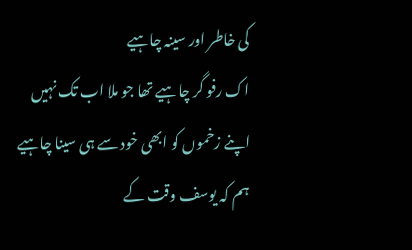کی خاطر اور سینہ چاہیے
اک رفو گر چاہیے تھا جو ملا اب تک نہیں
اپنے زخموں کو ابھی خود سے ہی سینا چاہیے
ہم کہ یوسف وقت کے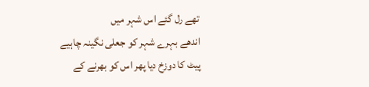تھے رل گئے اس شہر میں
اندھے بہرے شہر کو جعلی نگینہ چاہیے
پیٹ کا دوزخ دیا پھر اس کو بھرنے کے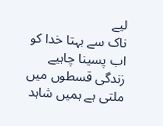لیے
ناک سے بہتا خدا کو اب پسینا چاہیے
زندگی قسطوں میں ملتی ہے ہمیں شاہد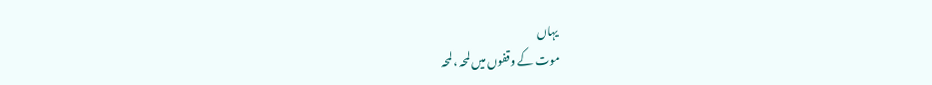یہاں
موت کے وقفوں میں لمحہ ، لمحہ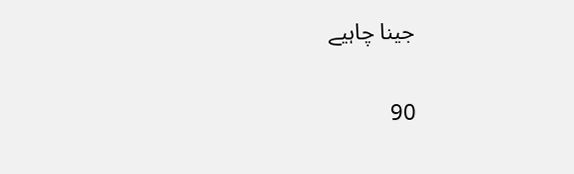جینا چاہیے

90